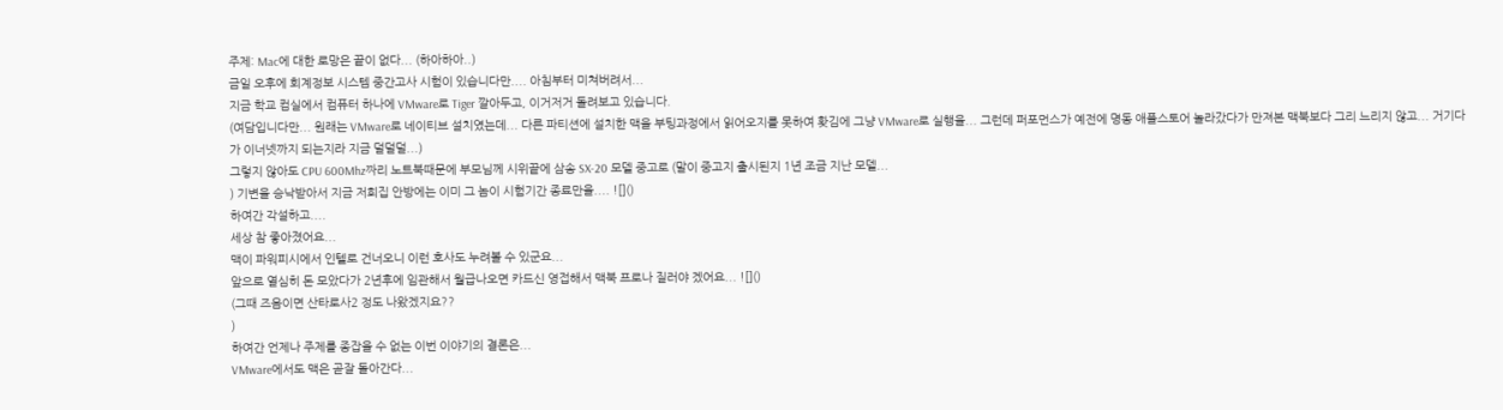주제: Mac에 대한 로망은 끝이 없다... (하아하아..)
금일 오후에 회계정보 시스템 중간고사 시험이 있습니다만.... 아침부터 미쳐버려서...
지금 학교 컴실에서 컴퓨터 하나에 VMware로 Tiger 깔아두고, 이거저거 돌려보고 있습니다.
(여담입니다만... 원래는 VMware로 네이티브 설치였는데... 다른 파티션에 설치한 맥을 부팅과정에서 읽어오지를 못하여 홧김에 그냥 VMware로 실행을... 그런데 퍼포먼스가 예전에 명동 애플스토어 놀라갔다가 만져본 맥북보다 그리 느리지 않고... 거기다가 이너넷까지 되는지라 지금 덜덜덜...)
그렇지 않아도 CPU 600Mhz짜리 노트북때문에 부모님께 시위끝에 삼송 SX-20 모델 중고로 (말이 중고지 출시된지 1년 조금 지난 모델...
) 기변을 승낙받아서 지금 저희집 안방에는 이미 그 놈이 시험기간 종료만을.... ![]()
하여간 각설하고....
세상 참 좋아졌어요...
맥이 파워피시에서 인텔로 건너오니 이런 호사도 누려볼 수 있군요...
앞으로 열심히 돈 모았다가 2년후에 임관해서 월급나오면 카드신 영접해서 맥북 프로나 질러야 겠어요... ![]()
(그때 즈음이면 산타로사2 정도 나왔겠지요??
)
하여간 언제나 주제를 종잡을 수 없는 이번 이야기의 결론은...
VMware에서도 맥은 곧잘 돌아간다...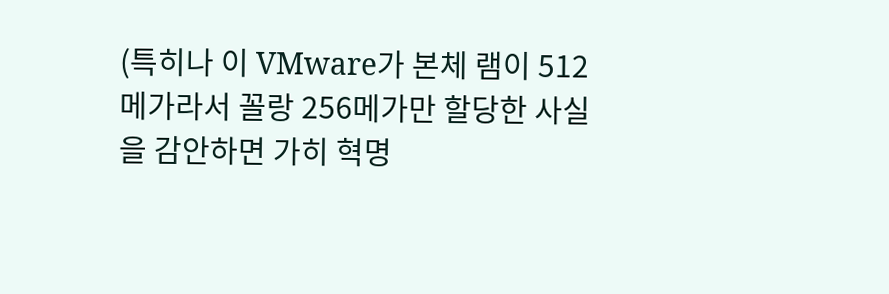(특히나 이 VMware가 본체 램이 512메가라서 꼴랑 256메가만 할당한 사실을 감안하면 가히 혁명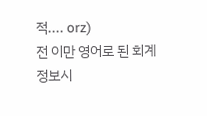적.... orz)
전 이만 영어로 된 회계정보시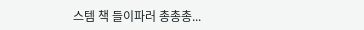스템 책 들이파러 총총총...